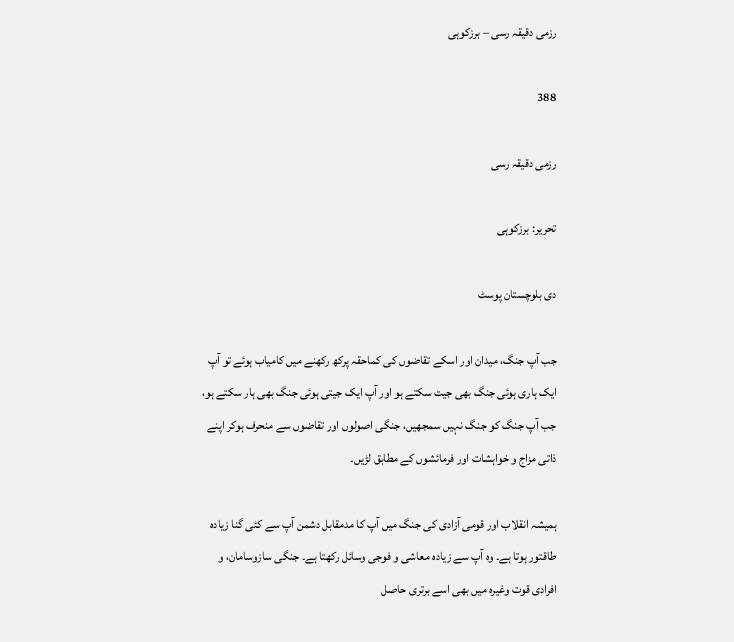رزمی دقیقہ رسی – برزکوہی

388

رزمی دقیقہ رسی

تحریر: برزکوہی

دی بلوچستان پوسٹ

جب آپ جنگ، میدان اور اسکے تقاضوں کی کماحقہ پرکھ رکھنے میں کامیاب ہوئے تو آپ ایک ہاری ہوئی جنگ بھی جیت سکتے ہو اور آپ ایک جیتی ہوئی جنگ بھی ہار سکتے ہو، جب آپ جنگ کو جنگ نہیں سمجھیں، جنگی اصولوں اور تقاضوں سے منحرف ہوکر اپنے ذاتی مزاج و خواہشات اور فرمائشوں کے مطابق لڑیں۔

ہمیشہ انقلاب اور قومی آزادی کی جنگ میں آپ کا مدمقابل دشمن آپ سے کئی گنا زیادہ طاقتور ہوتا ہے۔ وہ آپ سے زیادہ معاشی و فوجی وسائل رکھتا ہے۔ جنگی سازوسامان، و افرادی قوت وغیرہ میں بھی اسے برتری حاصل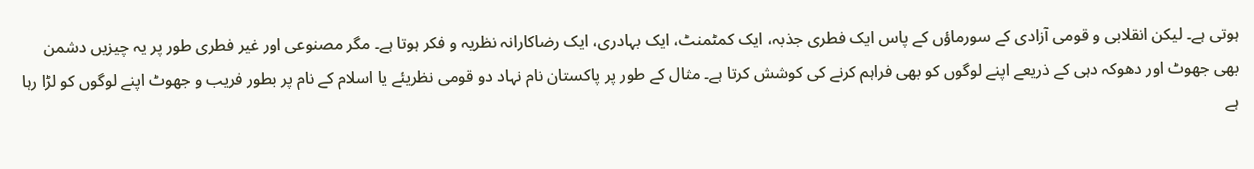ہوتی ہے۔ لیکن انقلابی و قومی آزادی کے سورماؤں کے پاس ایک فطری جذبہ، ایک کمٹمنٹ، ایک بہادری، ایک رضاکارانہ نظریہ و فکر ہوتا ہے۔ مگر مصنوعی اور غیر فطری طور پر یہ چیزیں دشمن بھی جھوٹ اور دھوکہ دہی کے ذریعے اپنے لوگوں کو بھی فراہم کرنے کی کوشش کرتا ہے۔ مثال کے طور پر پاکستان نام نہاد دو قومی نظریئے یا اسلام کے نام پر بطور فریب و جھوٹ اپنے لوگوں کو لڑا رہا ہے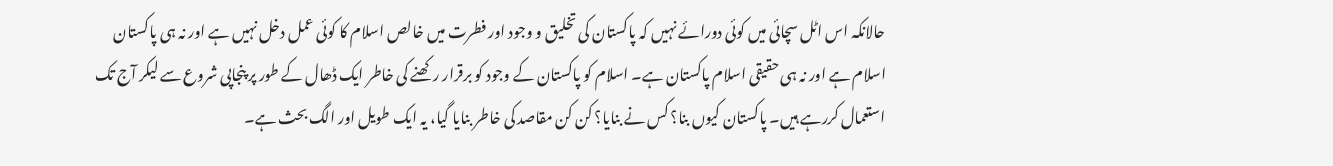حالانکہ اس اٹل سچائی میں کوئی دورائے نہیں کہ پاکستان کی تخلیق و وجود اور فطرت میں خالص اسلام کا کوئی عمل دخل نہیں ہے اور نہ ہی پاکستان اسلام ہے اور نہ ہی حقیقی اسلام پاکستان ہے۔ اسلام کو پاکستان کے وجود کو برقرار رکھنے کی خاطر ایک ڈھال کے طور پر پنجاپی شروع سے لیکر آج تک استعمال کررہے ہیں۔ پاکستان کیوں بنا؟ کس نے بنایا؟ کن کن مقاصد کی خاطر بنایا گیا، یہ ایک طویل اور الگ بحث ہے۔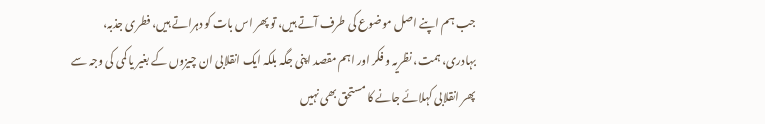جب ہم اپنے اصل موضوع کی طرف آتے ہیں، تو پھر اس بات کو دہراتے ہیں، فطری جذبہ، بہادری، ہمت، نظریہ و فکر اور اہم مقصد اپنی جگہ بلکہ ایک انقلابی ان چیزوں کے بغیر یا کمی کی وجہ سے پھر انقلابی کہلائے جانے کا مستحق بھی نہیں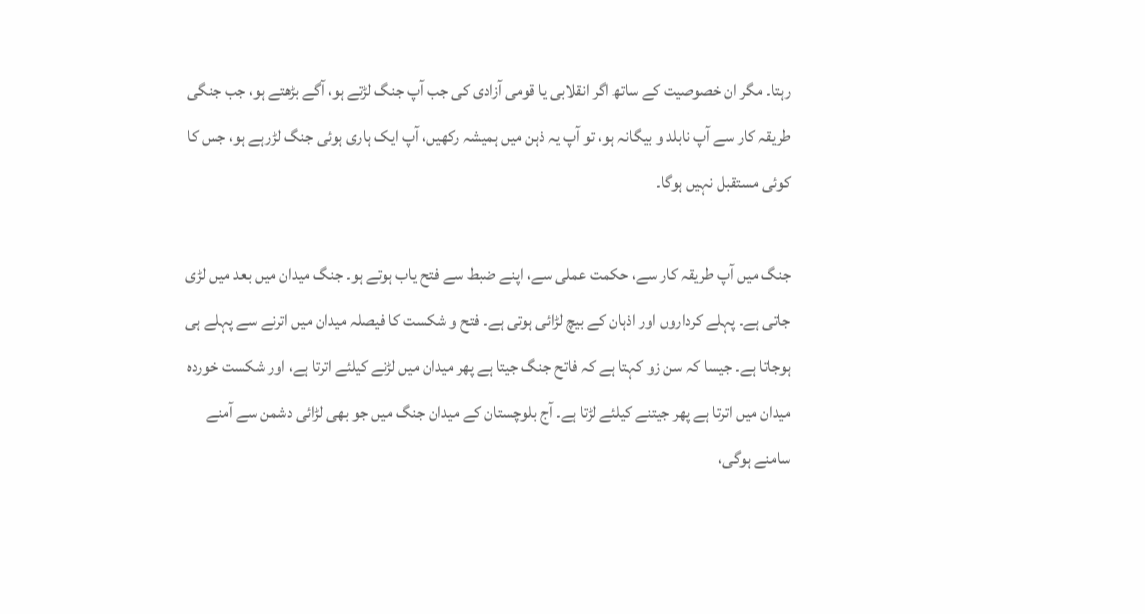رہتا۔ مگر ان خصوصیت کے ساتھ اگر انقلابی یا قومی آزادی کی جب آپ جنگ لڑتے ہو، آگے بڑھتے ہو، جب جنگی طریقہ کار سے آپ نابلد و بیگانہ ہو، تو آپ یہ ذہن میں ہمیشہ رکھیں، آپ ایک ہاری ہوئی جنگ لڑرہے ہو، جس کا کوئی مستقبل نہیں ہوگا۔

جنگ میں آپ طریقہ کار سے، حکمت عملی سے، اپنے ضبط سے فتح یاب ہوتے ہو۔ جنگ میدان میں بعد میں لڑی جاتی ہے۔ پہلے کرداروں اور اذہان کے بیچ لڑائی ہوتی ہے۔ فتح و شکست کا فیصلہ میدان میں اترنے سے پہلے ہی ہوجاتا ہے۔ جیسا کہ سن زو کہتا ہے کہ فاتح جنگ جیتا ہے پھر میدان میں لڑنے کیلئے اترتا ہے، اور شکست خوردہ میدان میں اترتا ہے پھر جیتنے کیلئے لڑتا ہے۔ آج بلوچستان کے میدان جنگ میں جو بھی لڑائی دشمن سے آمنے سامنے ہوگی،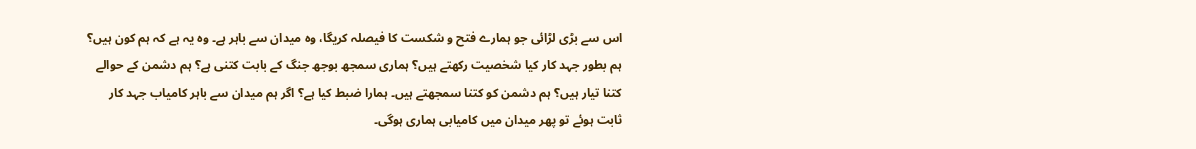اس سے بڑی لڑائی جو ہمارے فتح و شکست کا فیصلہ کریگا، وہ میدان سے باہر ہے۔ وہ یہ ہے کہ ہم کون ہیں؟ ہم بطور جہد کار کیا شخصیت رکھتے ہیں؟ ہماری سمجھ بوجھ جنگ کے بابت کتنی ہے؟ ہم دشمن کے حوالے کتنا تیار ہیں؟ ہم دشمن کو کتنا سمجھتے ہیں۔ ہمارا ضبط کیا ہے؟ اگر ہم میدان سے باہر کامیاب جہد کار ثابت ہوئے تو پھر میدان میں کامیابی ہماری ہوگی۔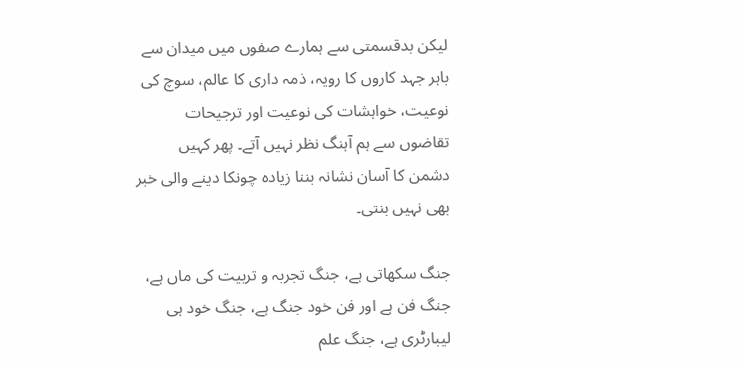لیکن بدقسمتی سے ہمارے صفوں میں میدان سے باہر جہد کاروں کا رویہ، ذمہ داری کا عالم، سوچ کی نوعیت، خواہشات کی نوعیت اور ترجیحات تقاضوں سے ہم آہنگ نظر نہیں آتے۔ پھر کہیں دشمن کا آسان نشانہ بننا زیادہ چونکا دینے والی خبر بھی نہیں بنتی۔

جنگ سکھاتی ہے، جنگ تجربہ و تربیت کی ماں ہے، جنگ فن ہے اور فن خود جنگ ہے، جنگ خود ہی لیبارٹری ہے، جنگ علم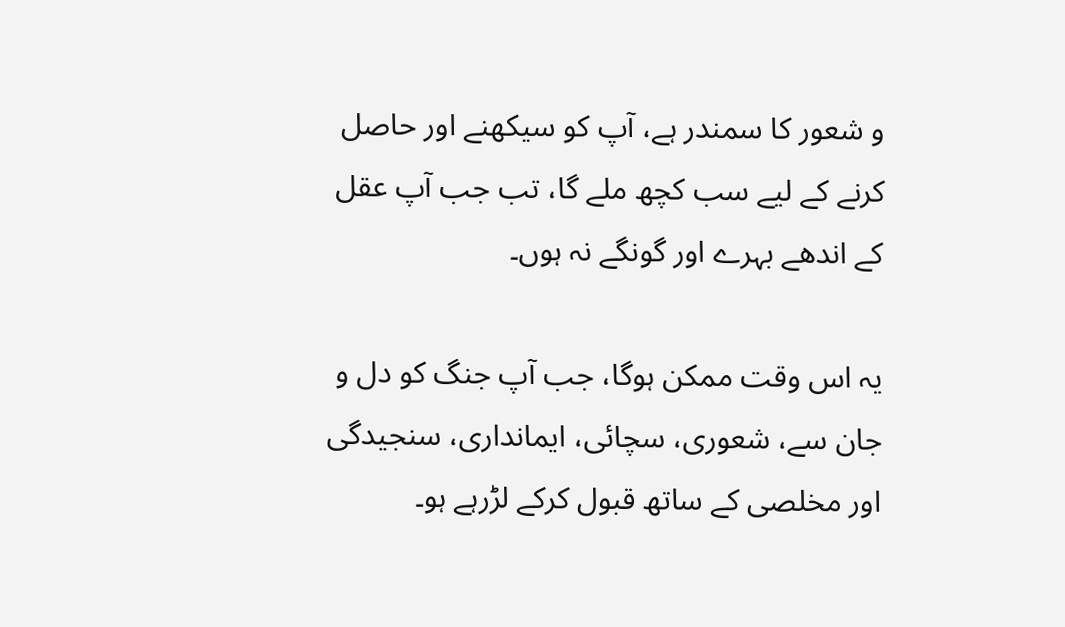و شعور کا سمندر ہے، آپ کو سیکھنے اور حاصل کرنے کے لیے سب کچھ ملے گا، تب جب آپ عقل کے اندھے بہرے اور گونگے نہ ہوں۔

یہ اس وقت ممکن ہوگا، جب آپ جنگ کو دل و جان سے، شعوری، سچائی، ایمانداری، سنجیدگی اور مخلصی کے ساتھ قبول کرکے لڑرہے ہو۔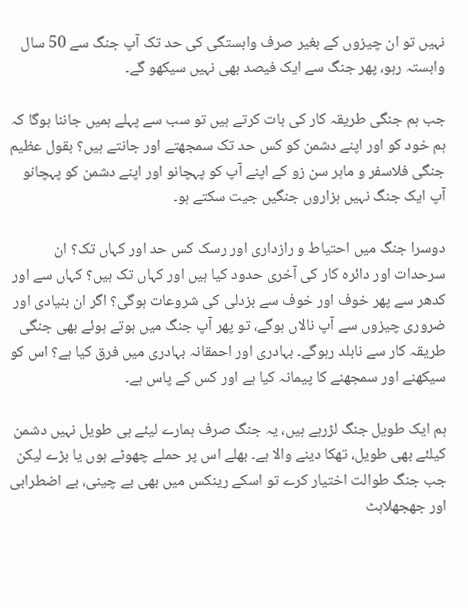نہیں تو ان چیزوں کے بغیر صرف وابستگی کی حد تک آپ جنگ سے 50 سال وابستہ رہو، پھر جنگ سے ایک فیصد بھی نہیں سیکھو گے۔

جب ہم جنگی طریقہ کار کی بات کرتے ہیں تو سب سے پہلے ہمیں جاننا ہوگا کہ ہم خود کو اور اپنے دشمن کو کس حد تک سمجھتے اور جانتے ہیں؟ بقول عظیم جنگی فلاسفر و ماہر سن زو کے اپنے آپ کو پہچانو اور اپنے دشمن کو پہچانو آپ ایک جنگ نہیں ہزاروں جنگیں جیت سکتے ہو۔

دوسرا جنگ میں احتیاط و رازداری اور رسک کس حد اور کہاں تک؟ ان سرحدات اور دائرہ کار کی آخری حدود کیا ہیں اور کہاں تک ہیں؟ کہاں سے اور کدھر سے پھر خوف اور خوف سے بزدلی کی شروعات ہوگی؟ اگر ان بنیادی اور ضروری چیزوں سے آپ نالاں ہوگے، تو پھر آپ جنگ میں ہوتے ہوئے بھی جنگی طریقہ کار سے نابلد رہوگے۔ بہادری اور احمقانہ بہادری میں فرق کیا ہے؟ اس کو سیکھنے اور سمجھنے کا پیمانہ کیا ہے اور کس کے پاس ہے۔

ہم ایک طویل جنگ لڑرہے ہیں، یہ جنگ صرف ہمارے لیئے ہی طویل نہیں دشمن کیلئے بھی طویل، تھکا دینے والا ہے۔ بھلے اس پر حملے چھوٹے ہوں یا بڑے لیکن جب جنگ طوالت اختیار کرے تو اسکے رینکس میں بھی بے چینی، بے اضطرابی اور جھجھلاہٹ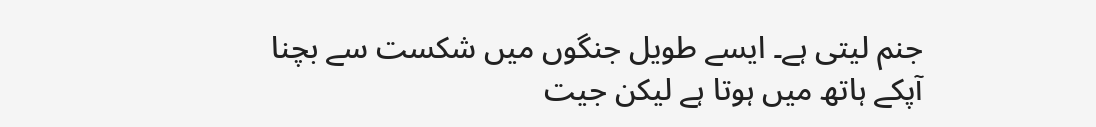جنم لیتی ہے۔ ایسے طویل جنگوں میں شکست سے بچنا آپکے ہاتھ میں ہوتا ہے لیکن جیت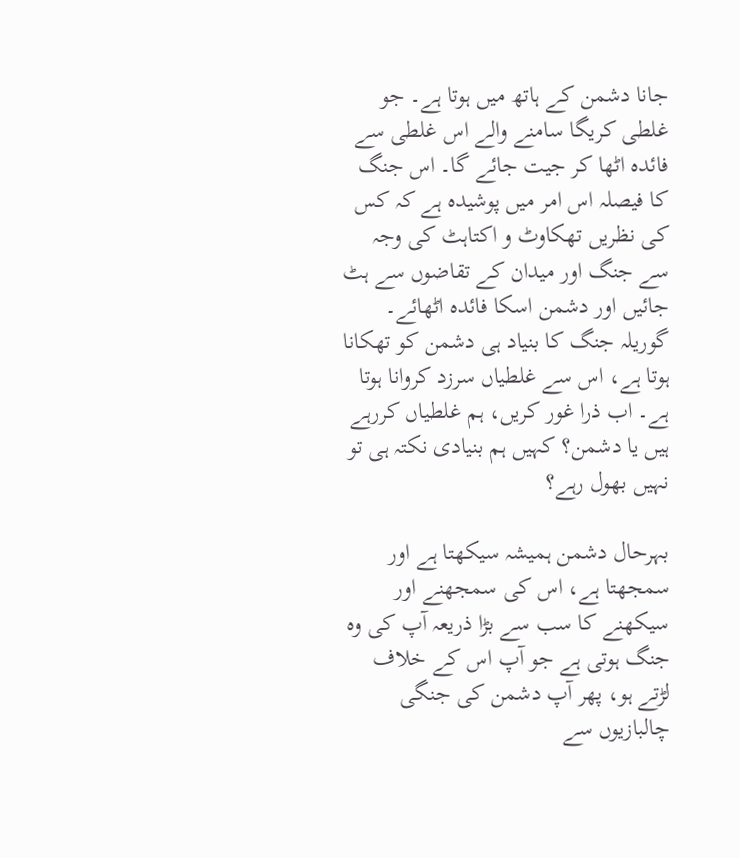جانا دشمن کے ہاتھ میں ہوتا ہے۔ جو غلطی کریگا سامنے والے اس غلطی سے فائدہ اٹھا کر جیت جائے گا۔ اس جنگ کا فیصلہ اس امر میں پوشیدہ ہے کہ کس کی نظریں تھکاوٹ و اکتاہٹ کی وجہ سے جنگ اور میدان کے تقاضوں سے ہٹ جائیں اور دشمن اسکا فائدہ اٹھائے۔ گوریلہ جنگ کا بنیاد ہی دشمن کو تھکانا ہوتا ہے، اس سے غلطیاں سرزد کروانا ہوتا ہے۔ اب ذرا غور کریں، ہم غلطیاں کررہے ہیں یا دشمن؟ کہیں ہم بنیادی نکتہ ہی تو نہیں بھول رہے؟

بہرحال دشمن ہمیشہ سیکھتا ہے اور سمجھتا ہے، اس کی سمجھنے اور سیکھنے کا سب سے بڑا ذریعہ آپ کی وہ جنگ ہوتی ہے جو آپ اس کے خلاف لڑتے ہو، پھر آپ دشمن کی جنگی چالبازیوں سے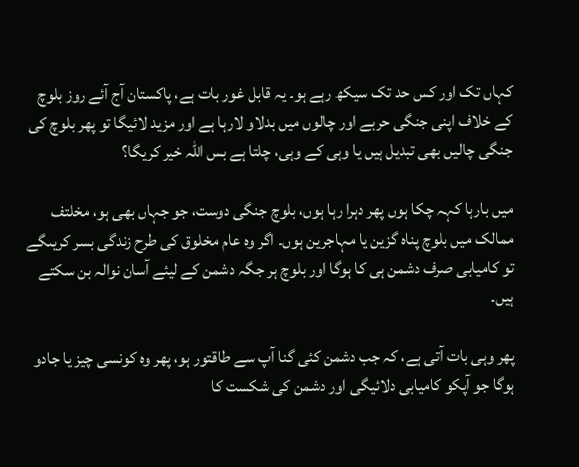کہاں تک اور کس حد تک سیکھ رہے ہو۔ یہ قابل غور بات ہے، پاکستان آج آئے روز بلوچ کے خلاف اپنی جنگی حربے اور چالوں میں بدلاو لارہا ہے اور مزید لائیگا تو پھر بلوچ کی جنگی چالیں بھی تبدیل ہیں یا وہی کے وہی، چلتا ہے بس اللہ خیر کریگا؟

میں بارہا کہہ چکا ہوں پھر دہرا رہا ہوں، بلوچ جنگی دوست، جو جہاں بھی ہو، مخلتف ممالک میں بلوچ پناہ گزین یا مہاجرین ہوں۔ اگر وہ عام مخلوق کی طرح زندگی بسر کریںگے تو کامیابی صرف دشمن ہی کا ہوگا اور بلوچ ہر جگہ دشمن کے لیئے آسان نوالہ بن سکتے ہیں۔

پھر وہی بات آتی ہے، کہ جب دشمن کئی گنا آپ سے طاقتور ہو، پھر وہ کونسی چیز یا جادو ہوگا جو آپکو کامیابی دلائیگی اور دشمن کی شکست کا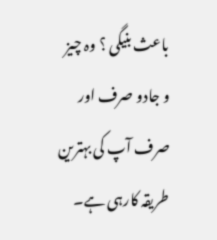باعث بنیگی ؟ وہ چیز و جادو صرف اور صرف آپ کی بہترین طریقہ کارہی ہے۔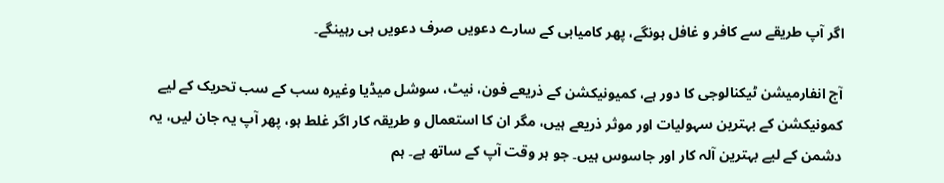اگر آپ طریقے سے کافر و غافل ہونگے، پھر کامیابی کے سارے دعویں صرف دعویں ہی رہینگے۔

آج انفارمیشن ٹیکنالوجی کا دور ہے، کمیونیکشن کے ذریعے فون، نیٹ، سوشل میڈیا وغیرہ سب کے سب تحریک کے لیے کمونیکشن کے بہترین سہولیات اور موثر ذریعے ہیں، مگر ان کا استعمال و طریقہ کار اگر غلط ہو، پھر آپ یہ جان لیں، یہ دشمن کے لیے بہترین آلہ کار اور جاسوس ہیں۔ جو ہر وقت آپ کے ساتھ ہے۔ ہم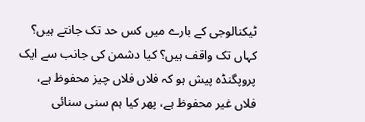ٹیکنالوجی کے بارے میں کس حد تک جانتے ہیں؟ کہاں تک واقف ہیں؟ کیا دشمن کی جانب سے ایک پروپگنڈہ پیش ہو کہ فلاں فلاں چیز محفوظ ہے، فلاں غیر محفوظ ہے، پھر کیا ہم سنی سنائی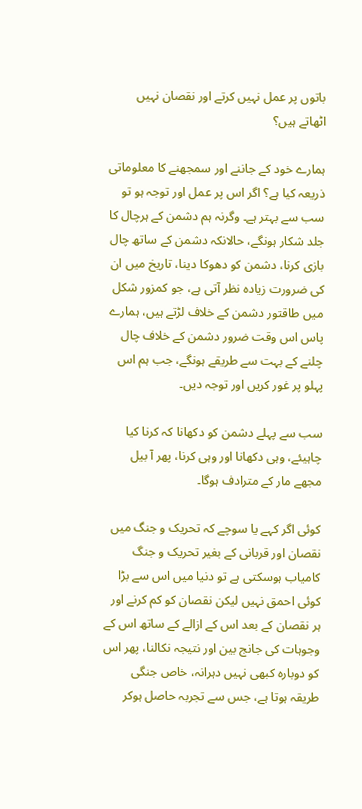باتوں پر عمل نہیں کرتے اور نقصان نہیں اٹھاتے ہیں؟

ہمارے خود کے جاننے اور سمجھنے کا معلوماتی ذریعہ کیا ہے؟ اگر اس پر عمل اور توجہ ہو تو سب سے بہتر ہے۔ وگرنہ ہم دشمن کے ہرچال کا جلد شکار ہونگے، حالانکہ دشمن کے ساتھ چال بازی کرنا، دشمن کو دھوکا دینا، تاریخ میں ان کی ضرورت زیادہ نظر آتی ہے، جو کمزور شکل میں طاقتور دشمن کے خلاف لڑتے ہیں، ہمارے پاس اس وقت ضرور دشمن کے خلاف چال چلنے کے بہت سے طریقے ہونگے، جب ہم اس پہلو پر غور کریں اور توجہ دیں۔

سب سے پہلے دشمن کو دکھانا کہ کرنا کیا چاہیئے، وہی دکھانا اور وہی کرنا، پھر آ بیل مجھے مار کے مترادف ہوگا۔

کوئی اگر کہے یا سوچے کہ تحریک و جنگ میں نقصان اور قربانی کے بغیر تحریک و جنگ کامیاب ہوسکتی ہے تو دنیا میں اس سے بڑا کوئی احمق نہیں لیکن نقصان کو کم کرنے اور ہر نقصان کے بعد اس کے ازالے کے ساتھ اس کے وجوہات کی جانج بین اور نتیجہ نکالنا، پھر اس کو دوبارہ کبھی نہیں دہرانہ، خاص جنگی طریقہ ہوتا ہے، جس سے تجربہ حاصل ہوکر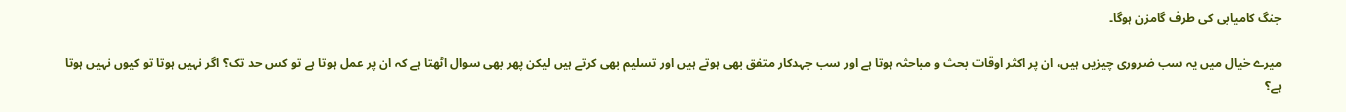جنگ کامیابی کی طرف گامزن ہوگا۔

میرے خیال میں یہ سب ضروری چیزیں ہیں، ان پر اکثر اوقات بحث و مباحثہ ہوتا ہے اور سب جہدکار متفق بھی ہوتے ہیں اور تسلیم بھی کرتے ہیں لیکن پھر بھی سوال اٹھتا ہے کہ ان پر عمل ہوتا ہے تو کس حد تک؟ اگر نہیں ہوتا تو کیوں نہیں ہوتا ہے؟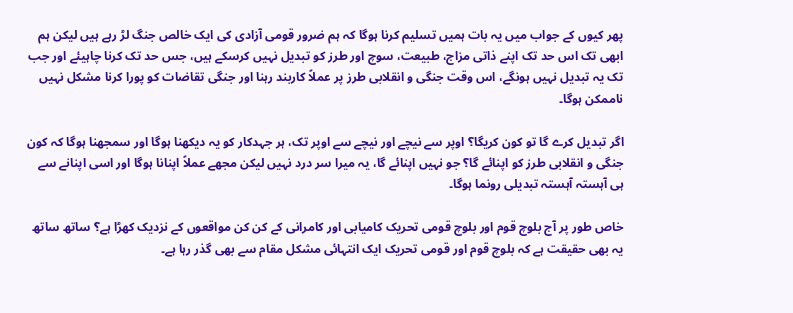پھر کیوں کے جواب میں یہ بات ہمیں تسلیم کرنا ہوگا کہ ہم ضرور قومی آزادی کی ایک خالص جنگ لڑ رہے ہیں لیکن ہم ابھی تک اس حد تک اپنے ذاتی مزاج، طبیعت، سوچ اور طرز کو تبدیل نہیں کرسکے ہیں، جس حد تک کرنا چاہیئے اور جب تک یہ تبدیل نہیں ہونگے، اس وقت جنگی و انقلابی طرز پر عملاً کاربند رہنا اور جنگی تقاضات کو پورا کرنا مشکل نہیں ناممکن ہوگا۔

اگر تبدیل کرے گا تو کون کریگا؟ اوپر سے نیچے اور نیچے سے اوپر تک، ہر جہدکار کو یہ دیکھنا ہوگا اور سمجھنا ہوگا کہ کون جنگی و انقلابی طرز کو اپنائے گا؟ جو نہیں اپنائے گا، یہ میرا سر درد نہیں لیکن مجھے عملاً اپنانا ہوگا اور اسی اپنانے سے ہی آہستہ آہستہ تبدیلی رونما ہوگا۔

خاص طور پر آج بلوچ قوم اور بلوچ قومی تحریک کامیابی اور کامرانی کے کن کن مواقعوں کے نزدیک کھڑا ہے؟ ساتھ ساتھ یہ بھی حقیقت ہے کہ بلوچ قوم اور قومی تحریک ایک انتہائی مشکل مقام سے بھی گذر رہا ہے۔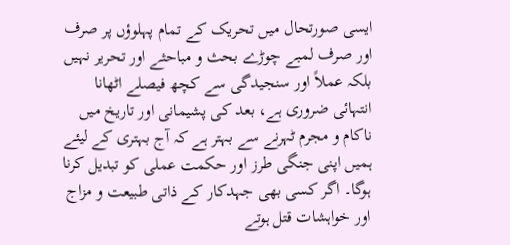ایسی صورتحال میں تحریک کے تمام پہلوؤں پر صرف اور صرف لمبے چوڑے بحث و مباحثے اور تحریر نہیں بلکہ عملاً اور سنجیدگی سے کچھ فیصلے اٹھانا انتہائی ضروری ہے، بعد کی پشیمانی اور تاریخ میں ناکام و مجرم ٹہرنے سے بہتر ہے کہ آج بہتری کے لیئے ہمیں اپنی جنگی طرز اور حکمت عملی کو تبدیل کرنا ہوگا۔ اگر کسی بھی جہدکار کے ذاتی طبیعت و مزاج اور خواہشات قتل ہوتے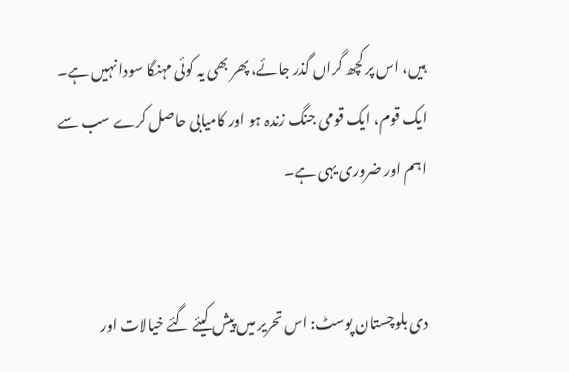ہیں، اس پر کچھ گراں گذر جائے، پھر بھی یہ کوئی مہنگا سودا نہیں ہے۔ ایک قوم، ایک قومی جنگ زندہ ہو اور کامیابی حاصل کرے سب سے اہم اور ضروری یہی ہے۔


دی بلوچستان پوسٹ: اس تحریر میں پیش کیئے گئے خیالات اور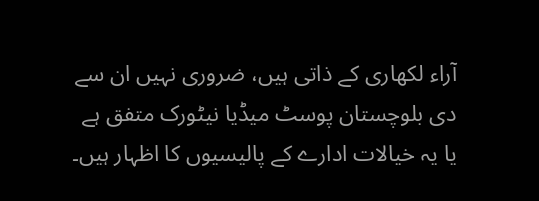آراء لکھاری کے ذاتی ہیں، ضروری نہیں ان سے دی بلوچستان پوسٹ میڈیا نیٹورک متفق ہے یا یہ خیالات ادارے کے پالیسیوں کا اظہار ہیں۔